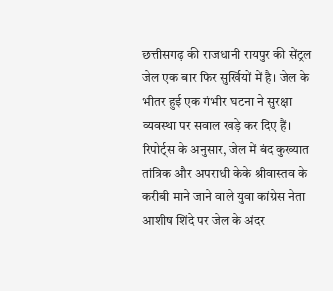छत्तीसगढ़ की राजधानी रायपुर की सेंट्रल जेल एक बार फिर सुर्खियों में है। जेल के भीतर हुई एक गंभीर घटना ने सुरक्षा व्यवस्था पर सवाल खड़े कर दिए हैं। रिपोर्ट्स के अनुसार, जेल में बंद कुख्यात तांत्रिक और अपराधी केके श्रीवास्तव के करीबी माने जाने वाले युवा कांग्रेस नेता आशीष शिंदे पर जेल के अंदर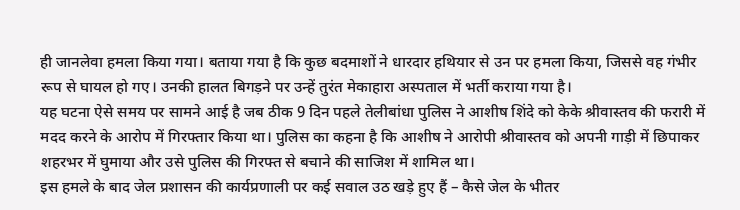ही जानलेवा हमला किया गया। बताया गया है कि कुछ बदमाशों ने धारदार हथियार से उन पर हमला किया, जिससे वह गंभीर रूप से घायल हो गए। उनकी हालत बिगड़ने पर उन्हें तुरंत मेकाहारा अस्पताल में भर्ती कराया गया है।
यह घटना ऐसे समय पर सामने आई है जब ठीक 9 दिन पहले तेलीबांधा पुलिस ने आशीष शिंदे को केके श्रीवास्तव की फरारी में मदद करने के आरोप में गिरफ्तार किया था। पुलिस का कहना है कि आशीष ने आरोपी श्रीवास्तव को अपनी गाड़ी में छिपाकर शहरभर में घुमाया और उसे पुलिस की गिरफ्त से बचाने की साजिश में शामिल था।
इस हमले के बाद जेल प्रशासन की कार्यप्रणाली पर कई सवाल उठ खड़े हुए हैं – कैसे जेल के भीतर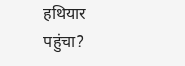हथियार पहुंचा?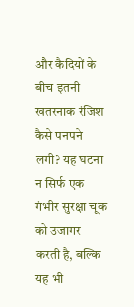और कैदियों के बीच इतनी खतरनाक रंजिश कैसे पनपने लगी? यह घटना न सिर्फ एक गंभीर सुरक्षा चूक को उजागर करती है, बल्कि यह भी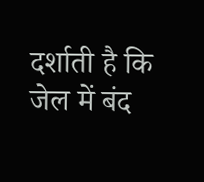दर्शाती है कि जेल में बंद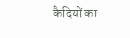कैदियों का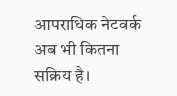आपराधिक नेटवर्क अब भी कितना सक्रिय है।